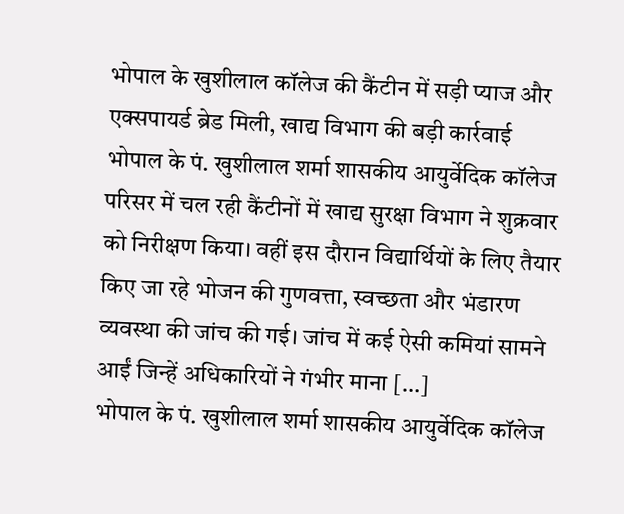भोपाल के खुशीलाल कॉलेज की कैंटीन में सड़ी प्याज और एक्सपायर्ड ब्रेड मिली, खाद्य विभाग की बड़ी कार्रवाई
भोपाल के पं. खुशीलाल शर्मा शासकीय आयुर्वेदिक कॉलेज परिसर में चल रही कैंटीनों में खाद्य सुरक्षा विभाग ने शुक्रवार को निरीक्षण किया। वहीं इस दौरान विद्यार्थियों के लिए तैयार किए जा रहे भोजन की गुणवत्ता, स्वच्छता और भंडारण व्यवस्था की जांच की गई। जांच में कई ऐसी कमियां सामने आईं जिन्हें अधिकारियों ने गंभीर माना […]
भोपाल के पं. खुशीलाल शर्मा शासकीय आयुर्वेदिक कॉलेज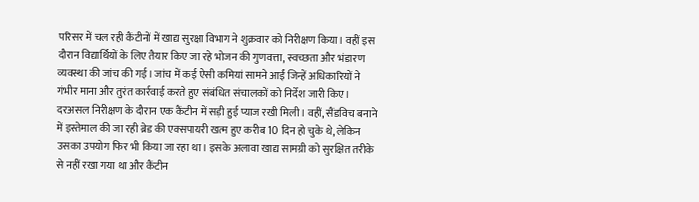परिसर में चल रही कैंटीनों में खाद्य सुरक्षा विभाग ने शुक्रवार को निरीक्षण किया। वहीं इस दौरान विद्यार्थियों के लिए तैयार किए जा रहे भोजन की गुणवत्ता, स्वच्छता और भंडारण व्यवस्था की जांच की गई। जांच में कई ऐसी कमियां सामने आईं जिन्हें अधिकारियों ने गंभीर माना और तुरंत कार्रवाई करते हुए संबंधित संचालकों को निर्देश जारी किए।
दरअसल निरीक्षण के दौरान एक कैंटीन में सड़ी हुई प्याज रखी मिली। वहीं, सैंडविच बनाने में इस्तेमाल की जा रही ब्रेड की एक्सपायरी खत्म हुए करीब 10 दिन हो चुके थे, लेकिन उसका उपयोग फिर भी किया जा रहा था। इसके अलावा खाद्य सामग्री को सुरक्षित तरीके से नहीं रखा गया था और कैंटीन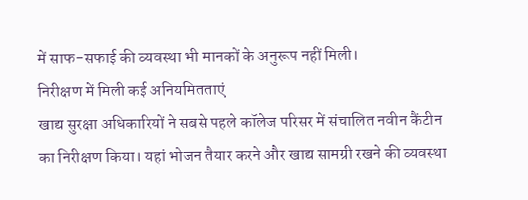में साफ-सफाई की व्यवस्था भी मानकों के अनुरूप नहीं मिली।
निरीक्षण में मिली कई अनियमितताएं
खाद्य सुरक्षा अधिकारियों ने सबसे पहले कॉलेज परिसर में संचालित नवीन कैंटीन का निरीक्षण किया। यहां भोजन तैयार करने और खाद्य सामग्री रखने की व्यवस्था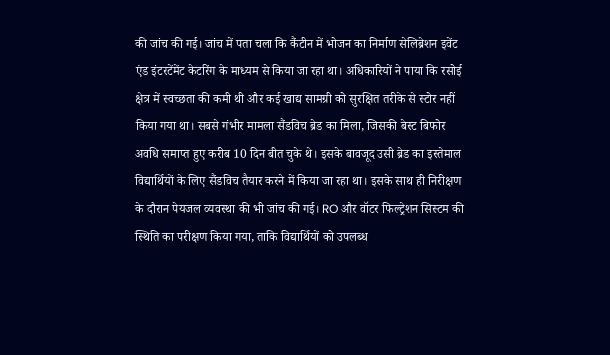की जांच की गई। जांच में पता चला कि कैंटीन में भोजन का निर्माण सेलिब्रेशन इवेंट एंड इंटरटेंमेंट केटरिंग के माध्यम से किया जा रहा था। अधिकारियों ने पाया कि रसोई क्षेत्र में स्वच्छता की कमी थी और कई खाद्य सामग्री को सुरक्षित तरीके से स्टोर नहीं किया गया था। सबसे गंभीर मामला सैंडविच ब्रेड का मिला, जिसकी बेस्ट बिफोर अवधि समाप्त हुए करीब 10 दिन बीत चुके थे। इसके बावजूद उसी ब्रेड का इस्तेमाल विद्यार्थियों के लिए सैंडविच तैयार करने में किया जा रहा था। इसके साथ ही निरीक्षण के दौरान पेयजल व्यवस्था की भी जांच की गई। RO और वॉटर फिल्ट्रेशन सिस्टम की स्थिति का परीक्षण किया गया, ताकि विद्यार्थियों को उपलब्ध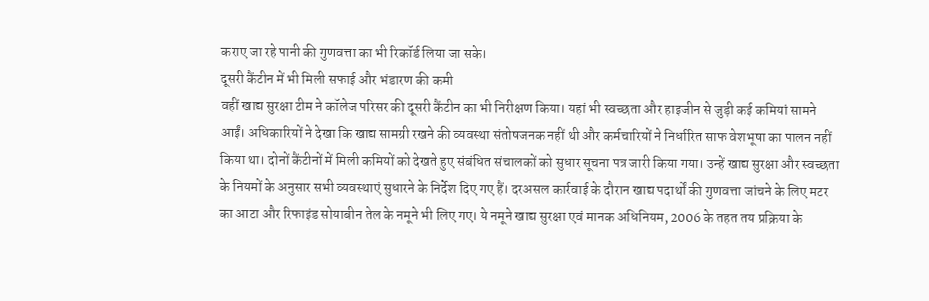कराए जा रहे पानी की गुणवत्ता का भी रिकॉर्ड लिया जा सके।
दूसरी कैंटीन में भी मिली सफाई और भंडारण की कमी
वहीं खाद्य सुरक्षा टीम ने कॉलेज परिसर की दूसरी कैंटीन का भी निरीक्षण किया। यहां भी स्वच्छता और हाइजीन से जुड़ी कई कमियां सामने आईं। अधिकारियों ने देखा कि खाद्य सामग्री रखने की व्यवस्था संतोषजनक नहीं थी और कर्मचारियों ने निर्धारित साफ वेशभूषा का पालन नहीं किया था। दोनों कैंटीनों में मिली कमियों को देखते हुए संबंधित संचालकों को सुधार सूचना पत्र जारी किया गया। उन्हें खाद्य सुरक्षा और स्वच्छता के नियमों के अनुसार सभी व्यवस्थाएं सुधारने के निर्देश दिए गए हैं। दरअसल कार्रवाई के दौरान खाद्य पदार्थों की गुणवत्ता जांचने के लिए मटर का आटा और रिफाइंड सोयाबीन तेल के नमूने भी लिए गए। ये नमूने खाद्य सुरक्षा एवं मानक अधिनियम, 2006 के तहत तय प्रक्रिया के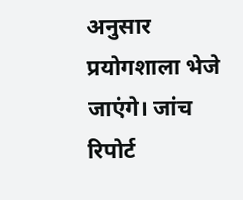अनुसार प्रयोगशाला भेजे जाएंगे। जांच रिपोर्ट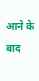आने के बाद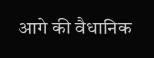आगे की वैधानिक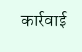कार्रवाई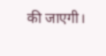की जाएगी।